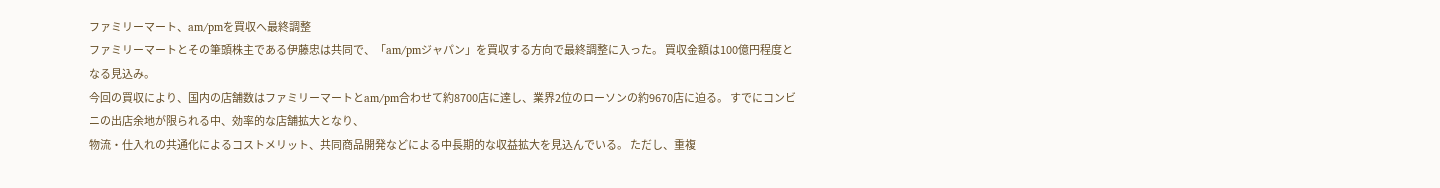ファミリーマート、am/pmを買収へ最終調整
ファミリーマートとその筆頭株主である伊藤忠は共同で、「am/pmジャパン」を買収する方向で最終調整に入った。 買収金額は100億円程度となる見込み。
今回の買収により、国内の店舗数はファミリーマートとam/pm合わせて約8700店に達し、業界2位のローソンの約9670店に迫る。 すでにコンビニの出店余地が限られる中、効率的な店舗拡大となり、
物流・仕入れの共通化によるコストメリット、共同商品開発などによる中長期的な収益拡大を見込んでいる。 ただし、重複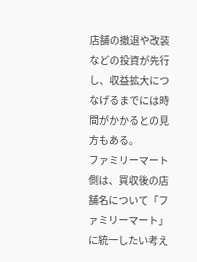店舗の撤退や改装などの投資が先行し、収益拡大につなげるまでには時間がかかるとの見方もある。
ファミリーマート側は、買収後の店舗名について「ファミリーマート」に統一したい考え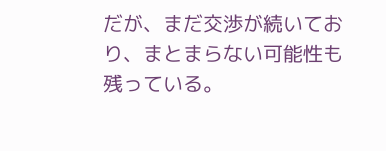だが、まだ交渉が続いており、まとまらない可能性も残っている。